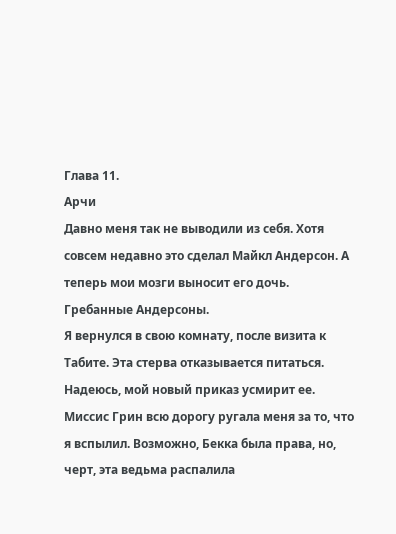Глава 11.
Арчи
Давно меня так не выводили из себя. Хотя совсем недавно это сделал Майкл Андерсон. А теперь мои мозги выносит его дочь.
Гребанные Андерсоны.
Я вернулся в свою комнату, после визита к Табите. Эта стерва отказывается питаться.
Надеюсь, мой новый приказ усмирит ее. Миссис Грин всю дорогу ругала меня за то, что я вспылил. Возможно, Бекка была права, но, черт, эта ведьма распалила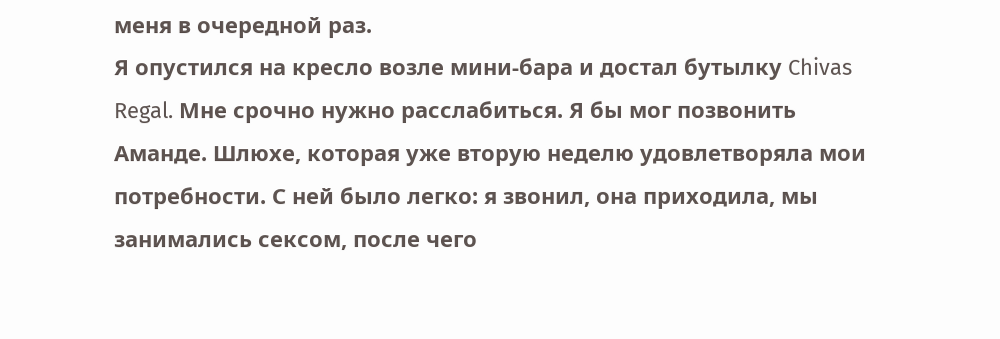меня в очередной раз.
Я опустился на кресло возле мини-бара и достал бутылку Chivas Regal. Мне срочно нужно расслабиться. Я бы мог позвонить Аманде. Шлюхе, которая уже вторую неделю удовлетворяла мои потребности. С ней было легко: я звонил, она приходила, мы занимались сексом, после чего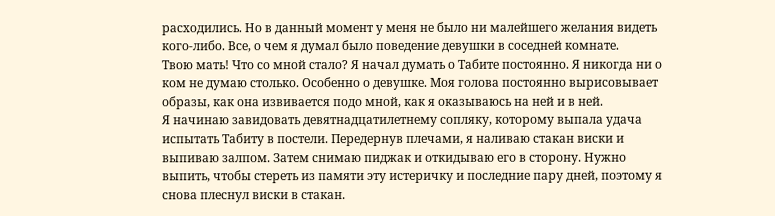расходились. Но в данный момент у меня не было ни малейшего желания видеть кого-либо. Все, о чем я думал было поведение девушки в соседней комнате.
Твою мать! Что со мной стало? Я начал думать о Табите постоянно. Я никогда ни о ком не думаю столько. Особенно о девушке. Моя голова постоянно вырисовывает образы, как она извивается подо мной, как я оказываюсь на ней и в ней.
Я начинаю завидовать девятнадцатилетнему сопляку, которому выпала удача испытать Табиту в постели. Передернув плечами, я наливаю стакан виски и выпиваю залпом. Затем снимаю пиджак и откидываю его в сторону. Нужно выпить, чтобы стереть из памяти эту истеричку и последние пару дней, поэтому я снова плеснул виски в стакан.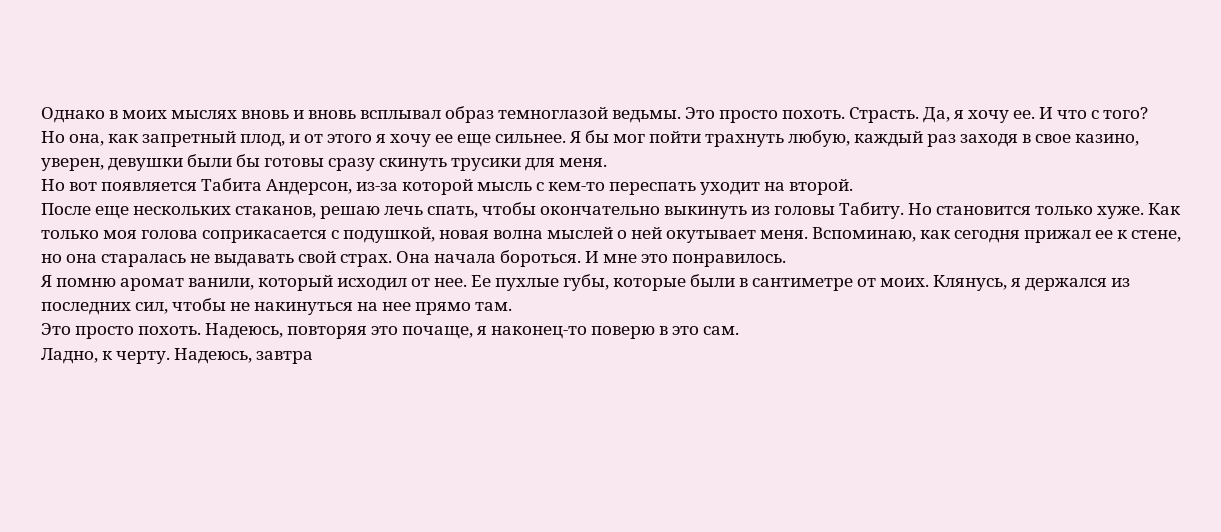Однако в моих мыслях вновь и вновь всплывал образ темноглазой ведьмы. Это просто похоть. Страсть. Да, я хочу ее. И что с того?
Но она, как запретный плод, и от этого я хочу ее еще сильнее. Я бы мог пойти трахнуть любую, каждый раз заходя в свое казино, уверен, девушки были бы готовы сразу скинуть трусики для меня.
Но вот появляется Табита Андерсон, из-за которой мысль с кем-то переспать уходит на второй.
После еще нескольких стаканов, решаю лечь спать, чтобы окончательно выкинуть из головы Табиту. Но становится только хуже. Как только моя голова соприкасается с подушкой, новая волна мыслей о ней окутывает меня. Вспоминаю, как сегодня прижал ее к стене, но она старалась не выдавать свой страх. Она начала бороться. И мне это понравилось.
Я помню аромат ванили, который исходил от нее. Ее пухлые губы, которые были в сантиметре от моих. Клянусь, я держался из последних сил, чтобы не накинуться на нее прямо там.
Это просто похоть. Надеюсь, повторяя это почаще, я наконец-то поверю в это сам.
Ладно, к черту. Надеюсь, завтра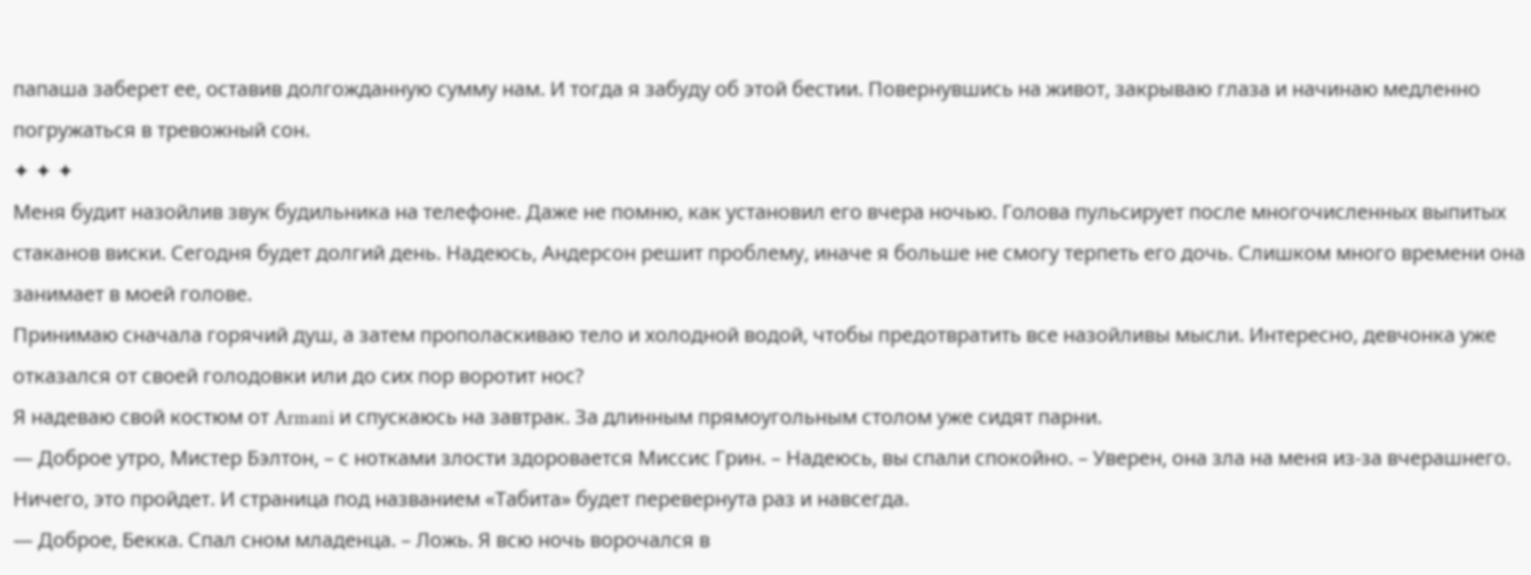папаша заберет ее, оставив долгожданную сумму нам. И тогда я забуду об этой бестии. Повернувшись на живот, закрываю глаза и начинаю медленно погружаться в тревожный сон.
✦ ✦ ✦
Меня будит назойлив звук будильника на телефоне. Даже не помню, как установил его вчера ночью. Голова пульсирует после многочисленных выпитых стаканов виски. Сегодня будет долгий день. Надеюсь, Андерсон решит проблему, иначе я больше не смогу терпеть его дочь. Слишком много времени она занимает в моей голове.
Принимаю сначала горячий душ, а затем прополаскиваю тело и холодной водой, чтобы предотвратить все назойливы мысли. Интересно, девчонка уже отказался от своей голодовки или до сих пор воротит нос?
Я надеваю свой костюм от Armani и спускаюсь на завтрак. За длинным прямоугольным столом уже сидят парни.
— Доброе утро, Мистер Бэлтон, – с нотками злости здоровается Миссис Грин. – Надеюсь, вы спали спокойно. – Уверен, она зла на меня из-за вчерашнего. Ничего, это пройдет. И страница под названием «Табита» будет перевернута раз и навсегда.
— Доброе, Бекка. Спал сном младенца. – Ложь. Я всю ночь ворочался в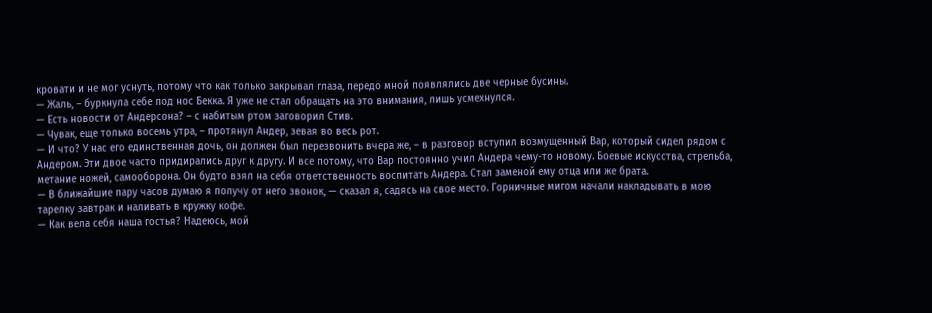кровати и не мог уснуть, потому что как только закрывал глаза, передо мной появлялись две черные бусины.
— Жаль, – буркнула себе под нос Бекка. Я уже не стал обращать на это внимания, лишь усмехнулся.
— Есть новости от Андерсона? – с набитым ртом заговорил Стив.
— Чувак, еще только восемь утра, – протянул Андер, зевая во весь рот.
— И что? У нас его единственная дочь, он должен был перезвонить вчера же, – в разговор вступил возмущенный Вар, который сидел рядом с Андером. Эти двое часто придирались друг к другу. И все потому, что Вар постоянно учил Андера чему-то новому. Боевые искусства, стрельба, метание ножей, самооборона. Он будто взял на себя ответственность воспитать Андера. Стал заменой ему отца или же брата.
— В ближайшие пару часов думаю я получу от него звонок, — сказал я, садясь на свое место. Горничные мигом начали накладывать в мою тарелку завтрак и наливать в кружку кофе.
— Как вела себя наша гостья? Надеюсь, мой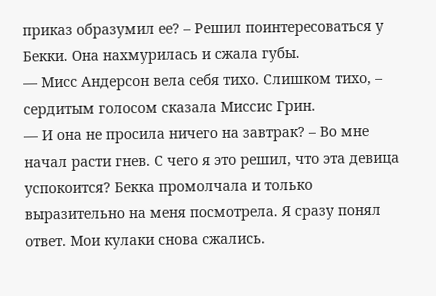приказ образумил ее? – Решил поинтересоваться у Бекки. Она нахмурилась и сжала губы.
— Мисс Андерсон вела себя тихо. Слишком тихо, – сердитым голосом сказала Миссис Грин.
— И она не просила ничего на завтрак? – Во мне начал расти гнев. С чего я это решил, что эта девица успокоится? Бекка промолчала и только выразительно на меня посмотрела. Я сразу понял ответ. Мои кулаки снова сжались.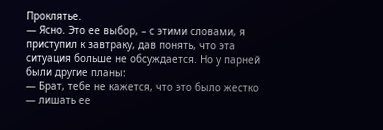Проклятье.
— Ясно. Это ее выбор, – с этими словами, я приступил к завтраку, дав понять, что эта ситуация больше не обсуждается. Но у парней были другие планы:
— Брат, тебе не кажется, что это было жестко — лишать ее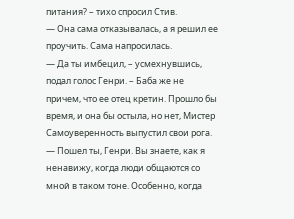питания? – тихо спросил Стив.
— Она сама отказывалась, а я решил ее проучить. Сама напросилась.
— Да ты имбецил, – усмехнувшись, подал голос Генри. – Баба же не причем, что ее отец кретин. Прошло бы время, и она бы остыла, но нет, Мистер Самоуверенность выпустил свои рога.
— Пошел ты, Генри. Вы знаете, как я ненавижу, когда люди общаются со мной в таком тоне. Особенно, когда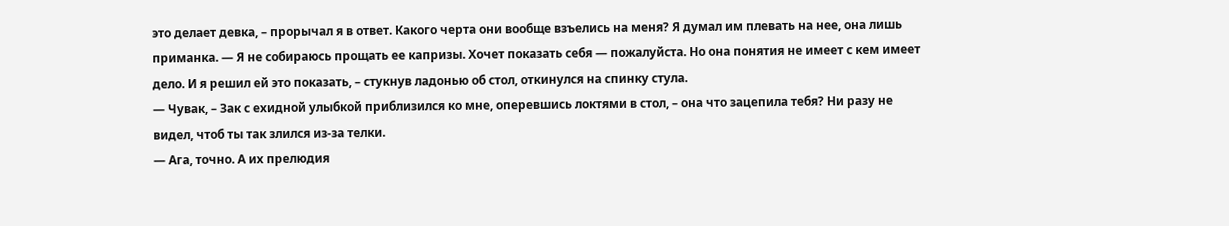это делает девка, – прорычал я в ответ. Какого черта они вообще взъелись на меня? Я думал им плевать на нее, она лишь приманка. — Я не собираюсь прощать ее капризы. Хочет показать себя — пожалуйста. Но она понятия не имеет с кем имеет дело. И я решил ей это показать, – стукнув ладонью об стол, откинулся на спинку стула.
— Чувак, – Зак с ехидной улыбкой приблизился ко мне, оперевшись локтями в стол, – она что зацепила тебя? Ни разу не видел, чтоб ты так злился из-за телки.
— Ага, точно. А их прелюдия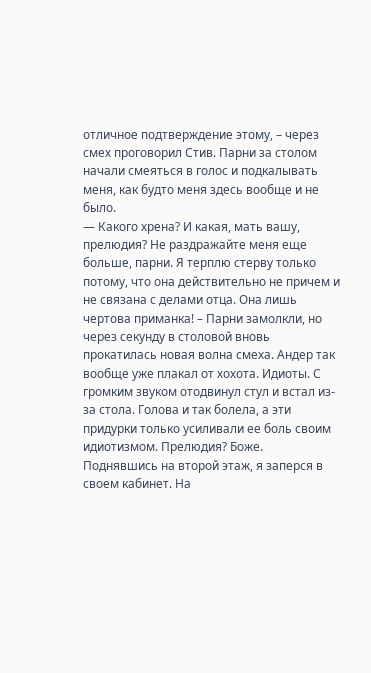отличное подтверждение этому, – через смех проговорил Стив. Парни за столом начали смеяться в голос и подкалывать меня, как будто меня здесь вообще и не было.
— Какого хрена? И какая, мать вашу, прелюдия? Не раздражайте меня еще больше, парни. Я терплю стерву только потому, что она действительно не причем и не связана с делами отца. Она лишь чертова приманка! – Парни замолкли, но через секунду в столовой вновь прокатилась новая волна смеха. Андер так вообще уже плакал от хохота. Идиоты. С громким звуком отодвинул стул и встал из-за стола. Голова и так болела, а эти придурки только усиливали ее боль своим идиотизмом. Прелюдия? Боже.
Поднявшись на второй этаж, я заперся в своем кабинет. На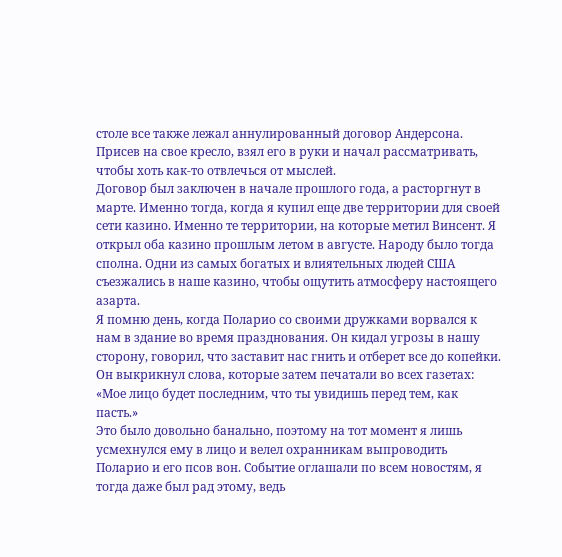столе все также лежал аннулированный договор Андерсона. Присев на свое кресло, взял его в руки и начал рассматривать, чтобы хоть как-то отвлечься от мыслей.
Договор был заключен в начале прошлого года, а расторгнут в марте. Именно тогда, когда я купил еще две территории для своей сети казино. Именно те территории, на которые метил Винсент. Я открыл оба казино прошлым летом в августе. Народу было тогда сполна. Одни из самых богатых и влиятельных людей США съезжались в наше казино, чтобы ощутить атмосферу настоящего азарта.
Я помню день, когда Поларио со своими дружками ворвался к нам в здание во время празднования. Он кидал угрозы в нашу сторону, говорил, что заставит нас гнить и отберет все до копейки.
Он выкрикнул слова, которые затем печатали во всех газетах: «Мое лицо будет последним, что ты увидишь перед тем, как пасть.»
Это было довольно банально, поэтому на тот момент я лишь усмехнулся ему в лицо и велел охранникам выпроводить Поларио и его псов вон. Событие оглашали по всем новостям, я тогда даже был рад этому, ведь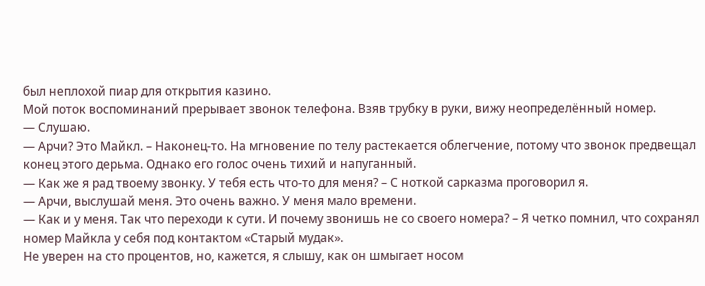был неплохой пиар для открытия казино.
Мой поток воспоминаний прерывает звонок телефона. Взяв трубку в руки, вижу неопределённый номер.
— Слушаю.
— Арчи? Это Майкл. – Наконец-то. На мгновение по телу растекается облегчение, потому что звонок предвещал конец этого дерьма. Однако его голос очень тихий и напуганный.
— Как же я рад твоему звонку. У тебя есть что-то для меня? – С ноткой сарказма проговорил я.
— Арчи, выслушай меня. Это очень важно. У меня мало времени.
— Как и у меня. Так что переходи к сути. И почему звонишь не со своего номера? – Я четко помнил, что сохранял номер Майкла у себя под контактом «Старый мудак».
Не уверен на сто процентов, но, кажется, я слышу, как он шмыгает носом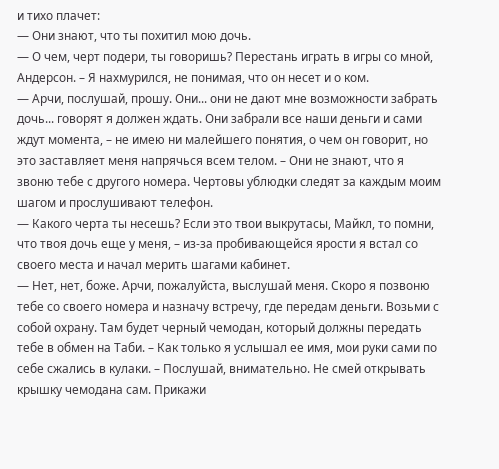и тихо плачет:
— Они знают, что ты похитил мою дочь.
— О чем, черт подери, ты говоришь? Перестань играть в игры со мной, Андерсон. – Я нахмурился, не понимая, что он несет и о ком.
— Арчи, послушай, прошу. Они... они не дают мне возможности забрать дочь... говорят я должен ждать. Они забрали все наши деньги и сами ждут момента, – не имею ни малейшего понятия, о чем он говорит, но это заставляет меня напрячься всем телом. – Они не знают, что я звоню тебе с другого номера. Чертовы ублюдки следят за каждым моим шагом и прослушивают телефон.
— Какого черта ты несешь? Если это твои выкрутасы, Майкл, то помни, что твоя дочь еще у меня, – из-за пробивающейся ярости я встал со своего места и начал мерить шагами кабинет.
— Нет, нет, боже. Арчи, пожалуйста, выслушай меня. Скоро я позвоню тебе со своего номера и назначу встречу, где передам деньги. Возьми с собой охрану. Там будет черный чемодан, который должны передать тебе в обмен на Таби. – Как только я услышал ее имя, мои руки сами по себе сжались в кулаки. – Послушай, внимательно. Не смей открывать крышку чемодана сам. Прикажи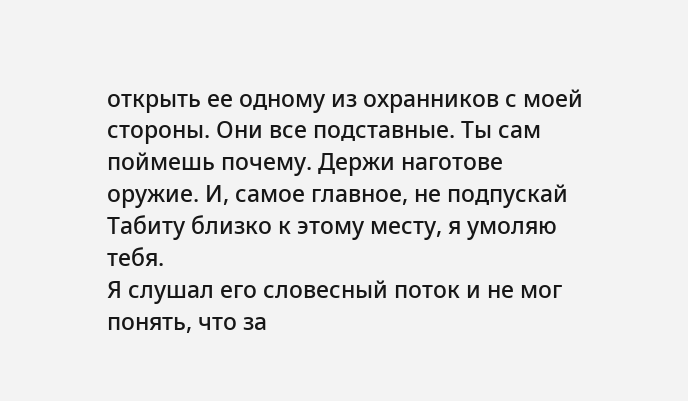открыть ее одному из охранников с моей стороны. Они все подставные. Ты сам поймешь почему. Держи наготове оружие. И, самое главное, не подпускай Табиту близко к этому месту, я умоляю тебя.
Я слушал его словесный поток и не мог понять, что за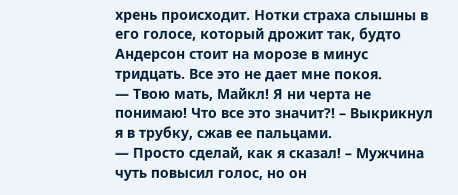хрень происходит. Нотки страха слышны в его голосе, который дрожит так, будто Андерсон стоит на морозе в минус тридцать. Все это не дает мне покоя.
— Твою мать, Майкл! Я ни черта не понимаю! Что все это значит?! – Выкрикнул я в трубку, сжав ее пальцами.
— Просто сделай, как я сказал! – Мужчина чуть повысил голос, но он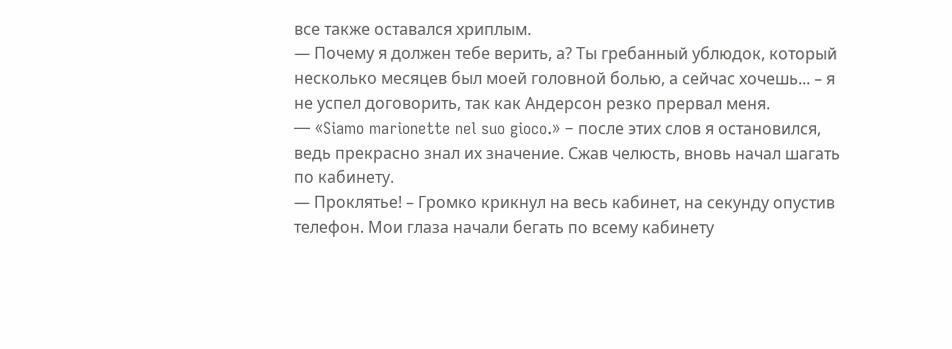все также оставался хриплым.
— Почему я должен тебе верить, а? Ты гребанный ублюдок, который несколько месяцев был моей головной болью, а сейчас хочешь... – я не успел договорить, так как Андерсон резко прервал меня.
— «Siamo marionette nel suo gioco.» – после этих слов я остановился, ведь прекрасно знал их значение. Сжав челюсть, вновь начал шагать по кабинету.
— Проклятье! – Громко крикнул на весь кабинет, на секунду опустив телефон. Мои глаза начали бегать по всему кабинету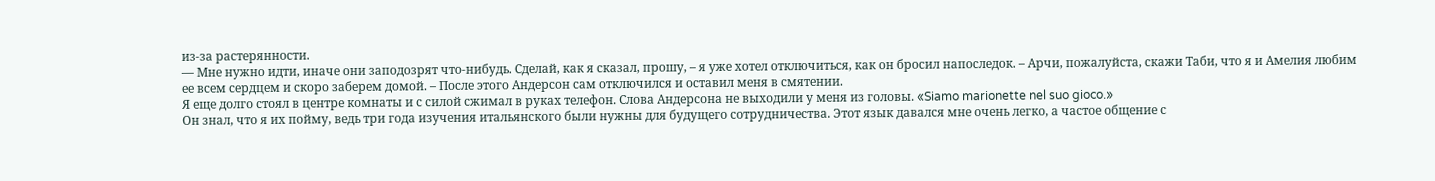из-за растерянности.
— Мне нужно идти, иначе они заподозрят что-нибудь. Сделай, как я сказал, прошу, – я уже хотел отключиться, как он бросил напоследок. – Арчи, пожалуйста, скажи Таби, что я и Амелия любим ее всем сердцем и скоро заберем домой. – После этого Андерсон сам отключился и оставил меня в смятении.
Я еще долго стоял в центре комнаты и с силой сжимал в руках телефон. Слова Андерсона не выходили у меня из головы. «Siamo marionette nel suo gioco.»
Он знал, что я их пойму, ведь три года изучения итальянского были нужны для будущего сотрудничества. Этот язык давался мне очень легко, а частое общение с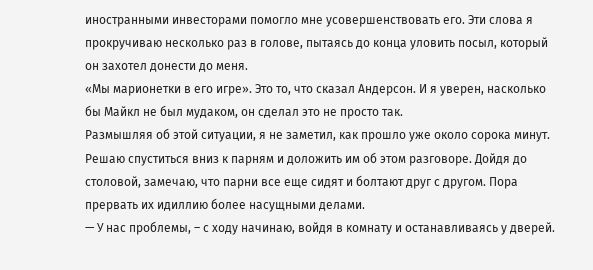иностранными инвесторами помогло мне усовершенствовать его. Эти слова я прокручиваю несколько раз в голове, пытаясь до конца уловить посыл, который он захотел донести до меня.
«Мы марионетки в его игре». Это то, что сказал Андерсон. И я уверен, насколько бы Майкл не был мудаком, он сделал это не просто так.
Размышляя об этой ситуации, я не заметил, как прошло уже около сорока минут. Решаю спуститься вниз к парням и доложить им об этом разговоре. Дойдя до столовой, замечаю, что парни все еще сидят и болтают друг с другом. Пора прервать их идиллию более насущными делами.
— У нас проблемы, – с ходу начинаю, войдя в комнату и останавливаясь у дверей.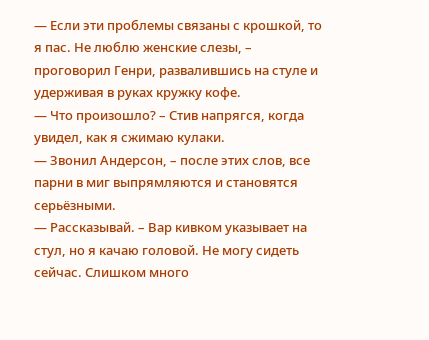— Если эти проблемы связаны с крошкой, то я пас. Не люблю женские слезы, – проговорил Генри, развалившись на стуле и удерживая в руках кружку кофе.
— Что произошло? – Стив напрягся, когда увидел, как я сжимаю кулаки.
— Звонил Андерсон, – после этих слов, все парни в миг выпрямляются и становятся серьёзными.
— Рассказывай. – Вар кивком указывает на стул, но я качаю головой. Не могу сидеть сейчас. Слишком много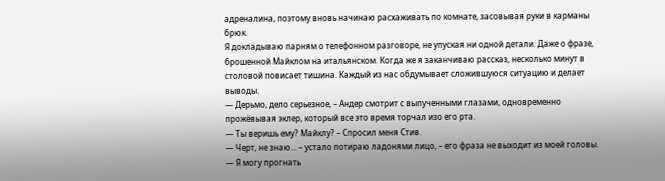адреналина, поэтому вновь начинаю расхаживать по комнате, засовывая руки в карманы брюк.
Я докладываю парням о телефонном разговоре, не упуская ни одной детали. Даже о фразе, брошенной Майклом на итальянском. Когда же я заканчиваю рассказ, несколько минут в столовой повисает тишина. Каждый из нас обдумывает сложившуюся ситуацию и делает выводы.
— Дерьмо, дело серьезное, – Андер смотрит с выпученными глазами, одновременно прожёвывая эклер, который все это время торчал изо его рта.
— Ты веришь ему? Майклу? – Спросил меня Стив.
— Черт, не знаю... – устало потираю ладонями лицо, – его фраза не выходит из моей головы.
— Я могу прогнать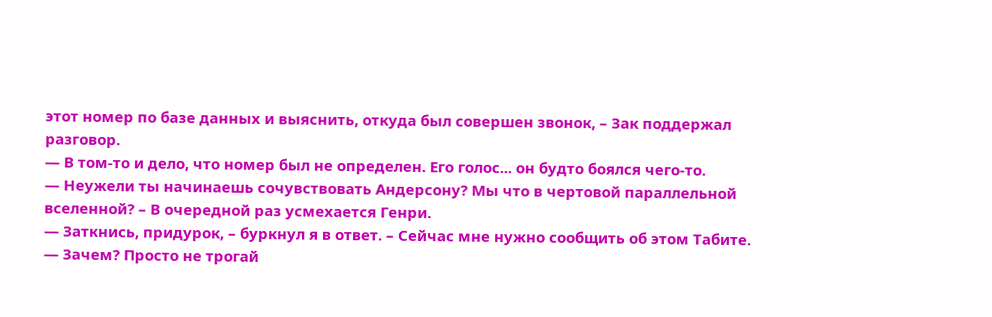этот номер по базе данных и выяснить, откуда был совершен звонок, – Зак поддержал разговор.
— В том-то и дело, что номер был не определен. Его голос... он будто боялся чего-то.
— Неужели ты начинаешь сочувствовать Андерсону? Мы что в чертовой параллельной вселенной? – В очередной раз усмехается Генри.
— Заткнись, придурок, – буркнул я в ответ. – Сейчас мне нужно сообщить об этом Табите.
— Зачем? Просто не трогай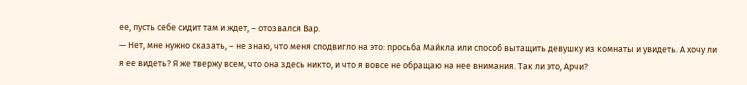ее, пусть себе сидит там и ждет, – отозвался Вар.
— Нет, мне нужно сказать, – не знаю, что меня сподвигло на это: просьба Майкла или способ вытащить девушку из комнаты и увидеть. А хочу ли я ее видеть? Я же твержу всем, что она здесь никто, и что я вовсе не обращаю на нее внимания. Так ли это, Арчи?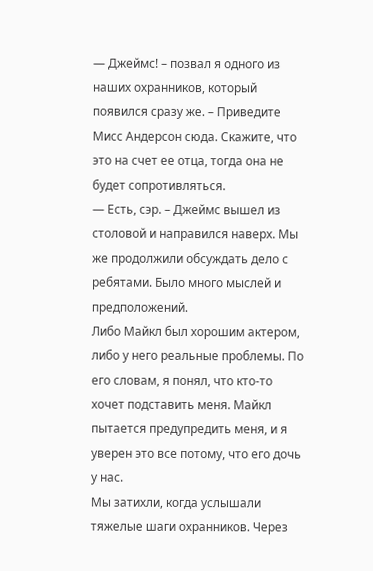— Джеймс! – позвал я одного из наших охранников, который появился сразу же. – Приведите Мисс Андерсон сюда. Скажите, что это на счет ее отца, тогда она не будет сопротивляться.
— Есть, сэр. – Джеймс вышел из столовой и направился наверх. Мы же продолжили обсуждать дело с ребятами. Было много мыслей и предположений.
Либо Майкл был хорошим актером, либо у него реальные проблемы. По его словам, я понял, что кто-то хочет подставить меня. Майкл пытается предупредить меня, и я уверен это все потому, что его дочь у нас.
Мы затихли, когда услышали тяжелые шаги охранников. Через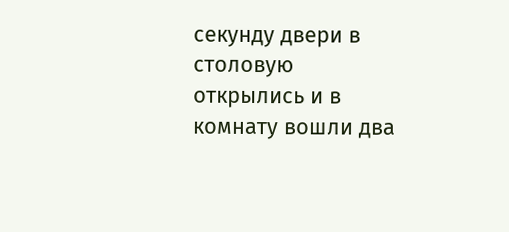секунду двери в столовую открылись и в комнату вошли два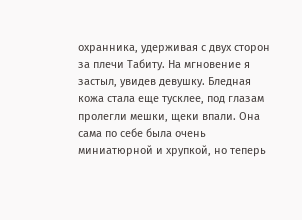охранника, удерживая с двух сторон за плечи Табиту. На мгновение я застыл, увидев девушку. Бледная кожа стала еще тусклее, под глазам пролегли мешки, щеки впали. Она сама по себе была очень миниатюрной и хрупкой, но теперь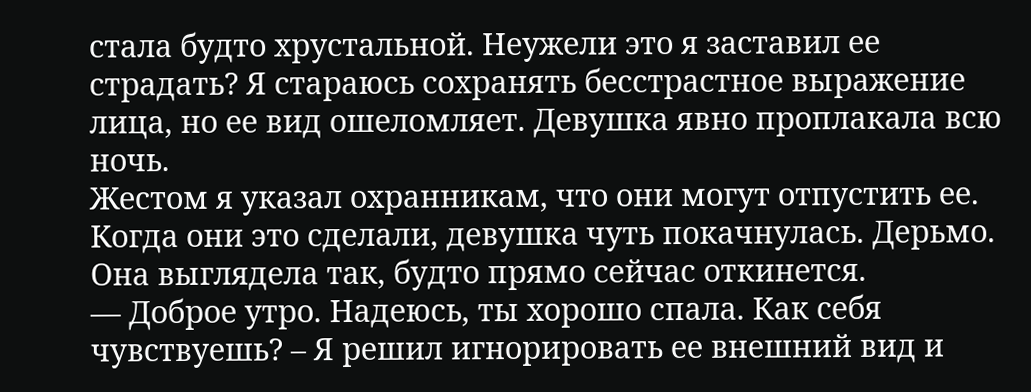стала будто хрустальной. Неужели это я заставил ее страдать? Я стараюсь сохранять бесстрастное выражение лица, но ее вид ошеломляет. Девушка явно проплакала всю ночь.
Жестом я указал охранникам, что они могут отпустить ее. Когда они это сделали, девушка чуть покачнулась. Дерьмо. Она выглядела так, будто прямо сейчас откинется.
— Доброе утро. Надеюсь, ты хорошо спала. Как себя чувствуешь? – Я решил игнорировать ее внешний вид и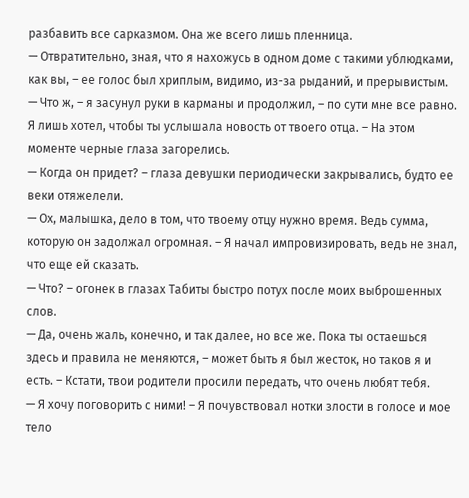разбавить все сарказмом. Она же всего лишь пленница.
— Отвратительно, зная, что я нахожусь в одном доме с такими ублюдками, как вы, – ее голос был хриплым, видимо, из-за рыданий, и прерывистым.
— Что ж, – я засунул руки в карманы и продолжил, – по сути мне все равно. Я лишь хотел, чтобы ты услышала новость от твоего отца. – На этом моменте черные глаза загорелись.
— Когда он придет? – глаза девушки периодически закрывались, будто ее веки отяжелели.
— Ох, малышка, дело в том, что твоему отцу нужно время. Ведь сумма, которую он задолжал огромная. – Я начал импровизировать, ведь не знал, что еще ей сказать.
— Что? – огонек в глазах Табиты быстро потух после моих выброшенных слов.
— Да, очень жаль, конечно, и так далее, но все же. Пока ты остаешься здесь и правила не меняются, – может быть я был жесток, но таков я и есть. – Кстати, твои родители просили передать, что очень любят тебя.
— Я хочу поговорить с ними! – Я почувствовал нотки злости в голосе и мое тело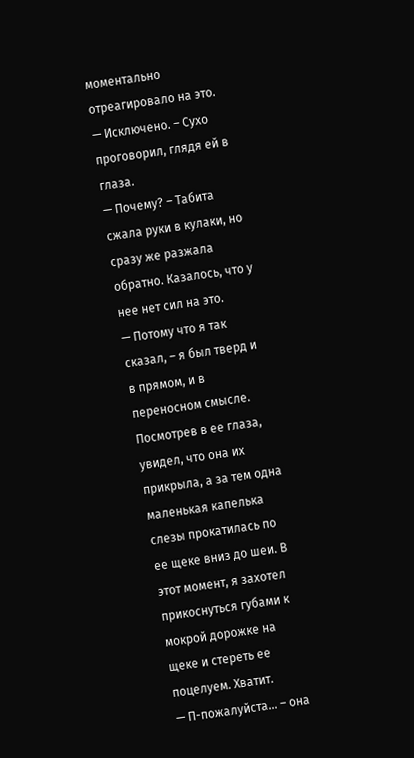моментально отреагировало на это.
— Исключено. – Сухо проговорил, глядя ей в глаза.
— Почему? – Табита сжала руки в кулаки, но сразу же разжала обратно. Казалось, что у нее нет сил на это.
— Потому что я так сказал, – я был тверд и в прямом, и в переносном смысле. Посмотрев в ее глаза, увидел, что она их прикрыла, а за тем одна маленькая капелька слезы прокатилась по ее щеке вниз до шеи. В этот момент, я захотел прикоснуться губами к мокрой дорожке на щеке и стереть ее поцелуем. Хватит.
— П-пожалуйста... – она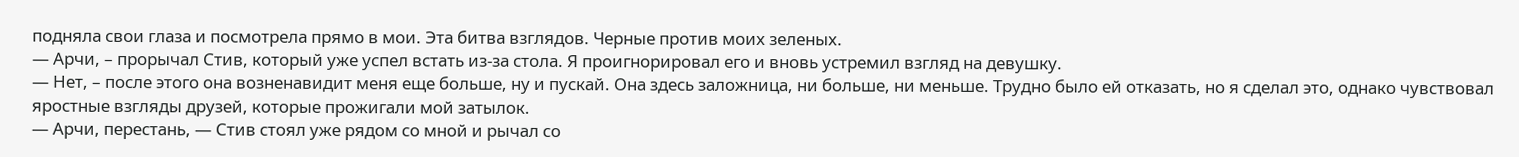подняла свои глаза и посмотрела прямо в мои. Эта битва взглядов. Черные против моих зеленых.
— Арчи, – прорычал Стив, который уже успел встать из-за стола. Я проигнорировал его и вновь устремил взгляд на девушку.
— Нет, – после этого она возненавидит меня еще больше, ну и пускай. Она здесь заложница, ни больше, ни меньше. Трудно было ей отказать, но я сделал это, однако чувствовал яростные взгляды друзей, которые прожигали мой затылок.
— Арчи, перестань, — Стив стоял уже рядом со мной и рычал со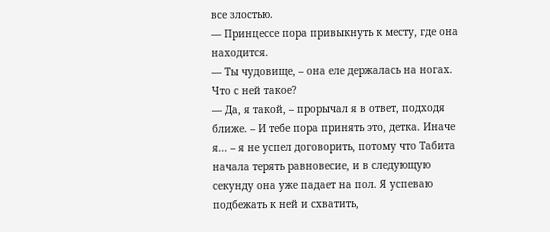все злостью.
— Принцессе пора привыкнуть к месту, где она находится.
— Ты чудовище, – она еле держалась на ногах. Что с ней такое?
— Да, я такой, – прорычал я в ответ, подходя ближе. – И тебе пора принять это, детка. Иначе я... – я не успел договорить, потому что Табита начала терять равновесие, и в следующую секунду она уже падает на пол. Я успеваю подбежать к ней и схватить,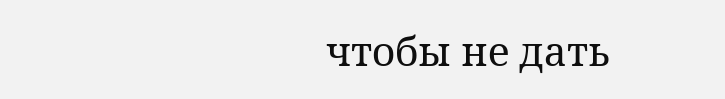чтобы не дать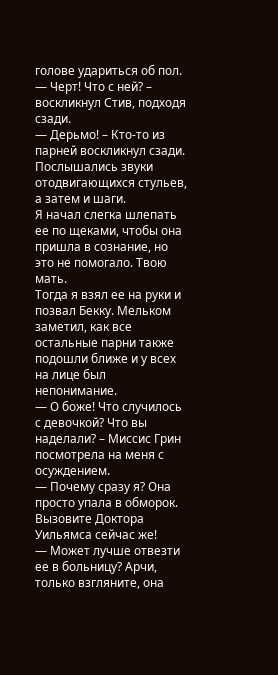голове удариться об пол.
— Черт! Что с ней? – воскликнул Стив, подходя сзади.
— Дерьмо! – Кто-то из парней воскликнул сзади. Послышались звуки отодвигающихся стульев, а затем и шаги.
Я начал слегка шлепать ее по щеками, чтобы она пришла в сознание, но это не помогало. Твою мать.
Тогда я взял ее на руки и позвал Бекку. Мельком заметил, как все остальные парни также подошли ближе и у всех на лице был непонимание.
— О боже! Что случилось с девочкой? Что вы наделали? – Миссис Грин посмотрела на меня с осуждением.
— Почему сразу я? Она просто упала в обморок. Вызовите Доктора Уильямса сейчас же!
— Может лучше отвезти ее в больницу? Арчи, только взгляните, она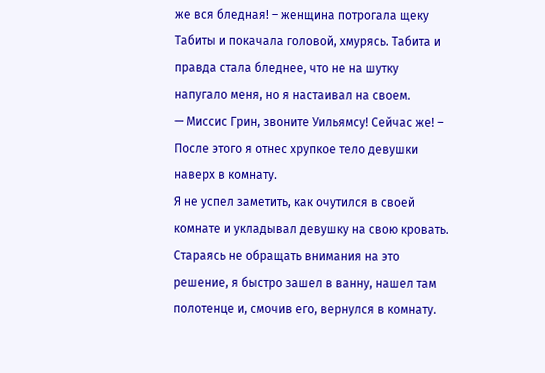же вся бледная! – женщина потрогала щеку Табиты и покачала головой, хмурясь. Табита и правда стала бледнее, что не на шутку напугало меня, но я настаивал на своем.
— Миссис Грин, звоните Уильямсу! Сейчас же! – После этого я отнес хрупкое тело девушки наверх в комнату.
Я не успел заметить, как очутился в своей комнате и укладывал девушку на свою кровать. Стараясь не обращать внимания на это решение, я быстро зашел в ванну, нашел там полотенце и, смочив его, вернулся в комнату.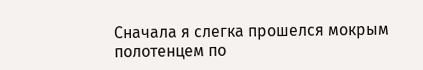Сначала я слегка прошелся мокрым полотенцем по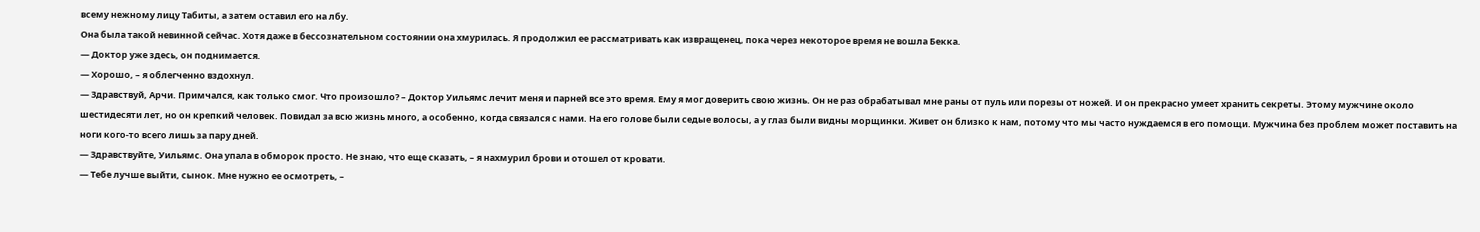всему нежному лицу Табиты, а затем оставил его на лбу.
Она была такой невинной сейчас. Хотя даже в бессознательном состоянии она хмурилась. Я продолжил ее рассматривать как извращенец, пока через некоторое время не вошла Бекка.
— Доктор уже здесь, он поднимается.
— Хорошо, – я облегченно вздохнул.
— Здравствуй, Арчи. Примчался, как только смог. Что произошло? – Доктор Уильямс лечит меня и парней все это время. Ему я мог доверить свою жизнь. Он не раз обрабатывал мне раны от пуль или порезы от ножей. И он прекрасно умеет хранить секреты. Этому мужчине около шестидесяти лет, но он крепкий человек. Повидал за всю жизнь много, а особенно, когда связался с нами. На его голове были седые волосы, а у глаз были видны морщинки. Живет он близко к нам, потому что мы часто нуждаемся в его помощи. Мужчина без проблем может поставить на ноги кого-то всего лишь за пару дней.
— Здравствуйте, Уильямс. Она упала в обморок просто. Не знаю, что еще сказать, – я нахмурил брови и отошел от кровати.
— Тебе лучше выйти, сынок. Мне нужно ее осмотреть, –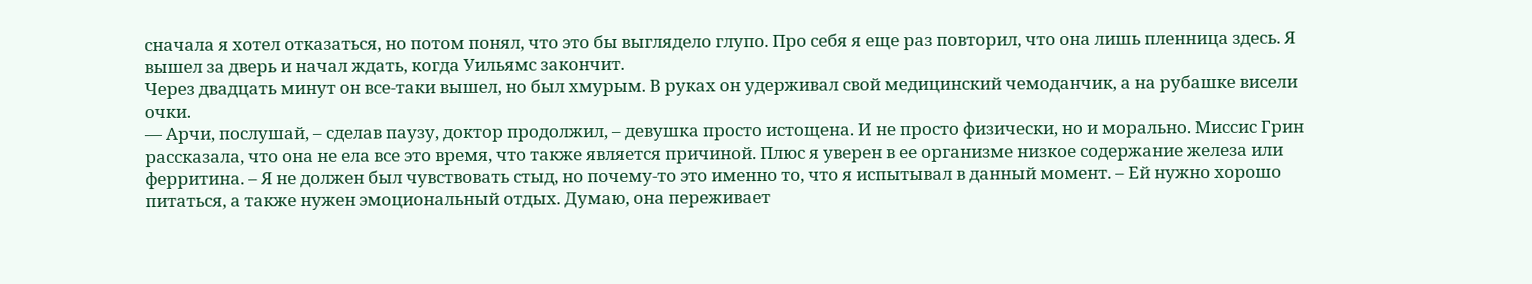сначала я хотел отказаться, но потом понял, что это бы выглядело глупо. Про себя я еще раз повторил, что она лишь пленница здесь. Я вышел за дверь и начал ждать, когда Уильямс закончит.
Через двадцать минут он все-таки вышел, но был хмурым. В руках он удерживал свой медицинский чемоданчик, а на рубашке висели очки.
— Арчи, послушай, – сделав паузу, доктор продолжил, – девушка просто истощена. И не просто физически, но и морально. Миссис Грин рассказала, что она не ела все это время, что также является причиной. Плюс я уверен в ее организме низкое содержание железа или ферритина. – Я не должен был чувствовать стыд, но почему-то это именно то, что я испытывал в данный момент. – Ей нужно хорошо питаться, а также нужен эмоциональный отдых. Думаю, она переживает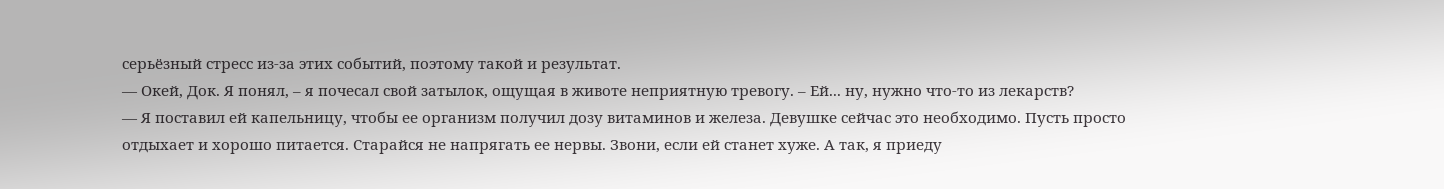серьёзный стресс из-за этих событий, поэтому такой и результат.
— Окей, Док. Я понял, – я почесал свой затылок, ощущая в животе неприятную тревогу. – Ей... ну, нужно что-то из лекарств?
— Я поставил ей капельницу, чтобы ее организм получил дозу витаминов и железа. Девушке сейчас это необходимо. Пусть просто отдыхает и хорошо питается. Старайся не напрягать ее нервы. Звони, если ей станет хуже. А так, я приеду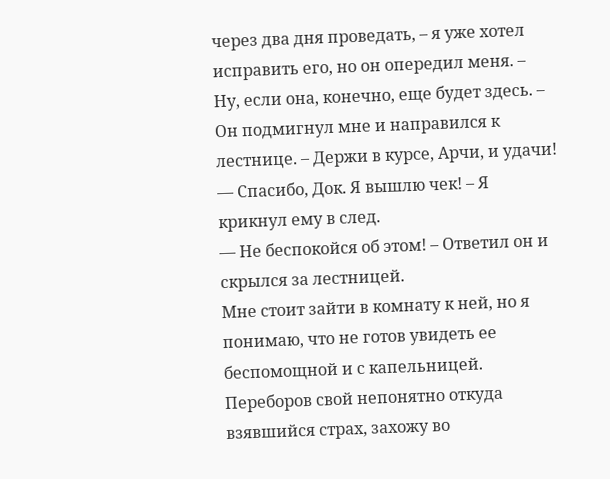через два дня проведать, – я уже хотел исправить его, но он опередил меня. – Ну, если она, конечно, еще будет здесь. – Он подмигнул мне и направился к лестнице. – Держи в курсе, Арчи, и удачи!
— Спасибо, Док. Я вышлю чек! – Я крикнул ему в след.
— Не беспокойся об этом! – Ответил он и скрылся за лестницей.
Мне стоит зайти в комнату к ней, но я понимаю, что не готов увидеть ее беспомощной и с капельницей. Переборов свой непонятно откуда взявшийся страх, захожу во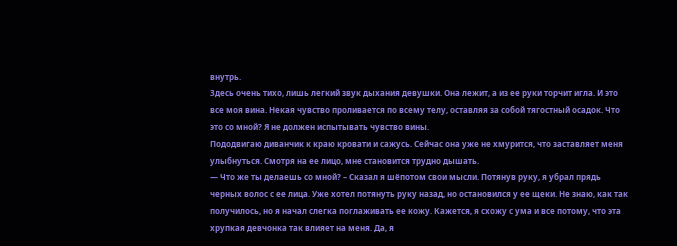внутрь.
Здесь очень тихо, лишь легкий звук дыхания девушки. Она лежит, а из ее руки торчит игла. И это все моя вина. Некая чувство проливается по всему телу, оставляя за собой тягостный осадок. Что это со мной? Я не должен испытывать чувство вины.
Пододвигаю диванчик к краю кровати и сажусь. Сейчас она уже не хмурится, что заставляет меня улыбнуться. Смотря на ее лицо, мне становится трудно дышать.
— Что же ты делаешь со мной? – Сказал я шёпотом свои мысли. Потянув руку, я убрал прядь черных волос с ее лица. Уже хотел потянуть руку назад, но остановился у ее щеки. Не знаю, как так получилось, но я начал слегка поглаживать ее кожу. Кажется, я схожу с ума и все потому, что эта хрупкая девчонка так влияет на меня. Да, я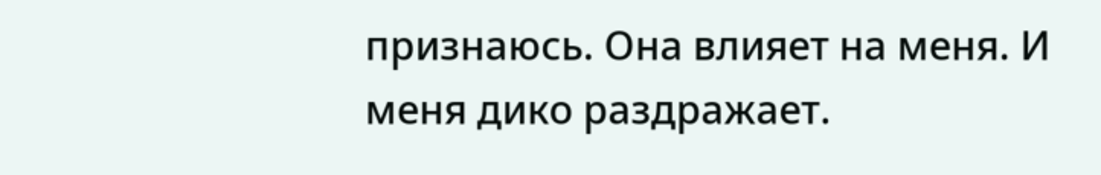признаюсь. Она влияет на меня. И меня дико раздражает.